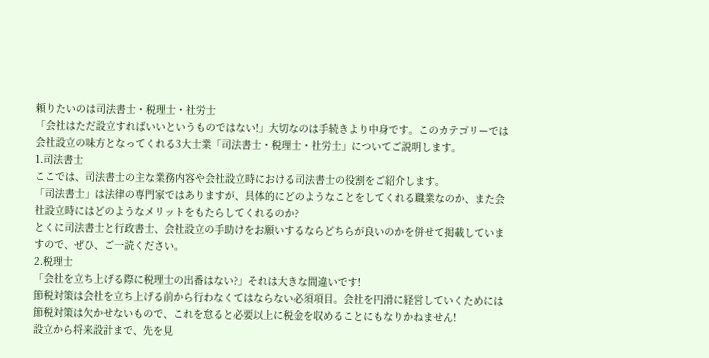頼りたいのは司法書士・税理士・社労士
「会社はただ設立すればいいというものではない!」大切なのは手続きより中身です。このカテゴリーでは会社設立の味方となってくれる3大士業「司法書士・税理士・社労士」についてご説明します。
1.司法書士
ここでは、司法書士の主な業務内容や会社設立時における司法書士の役割をご紹介します。
「司法書士」は法律の専門家ではありますが、具体的にどのようなことをしてくれる職業なのか、また会社設立時にはどのようなメリットをもたらしてくれるのか?
とくに司法書士と行政書士、会社設立の手助けをお願いするならどちらが良いのかを併せて掲載していますので、ぜひ、ご一読ください。
2.税理士
「会社を立ち上げる際に税理士の出番はない?」それは大きな間違いです!
節税対策は会社を立ち上げる前から行わなくてはならない必須項目。会社を円滑に経営していくためには節税対策は欠かせないもので、これを怠ると必要以上に税金を収めることにもなりかねません!
設立から将来設計まで、先を見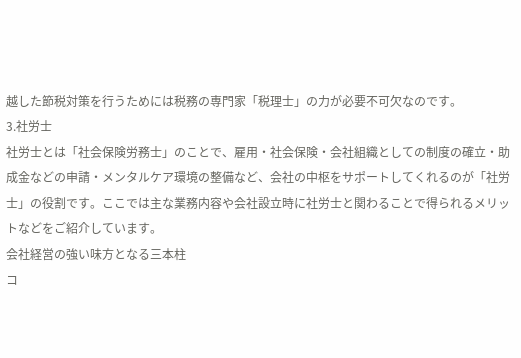越した節税対策を行うためには税務の専門家「税理士」の力が必要不可欠なのです。
3.社労士
社労士とは「社会保険労務士」のことで、雇用・社会保険・会社組織としての制度の確立・助成金などの申請・メンタルケア環境の整備など、会社の中枢をサポートしてくれるのが「社労士」の役割です。ここでは主な業務内容や会社設立時に社労士と関わることで得られるメリットなどをご紹介しています。
会社経営の強い味方となる三本柱
コ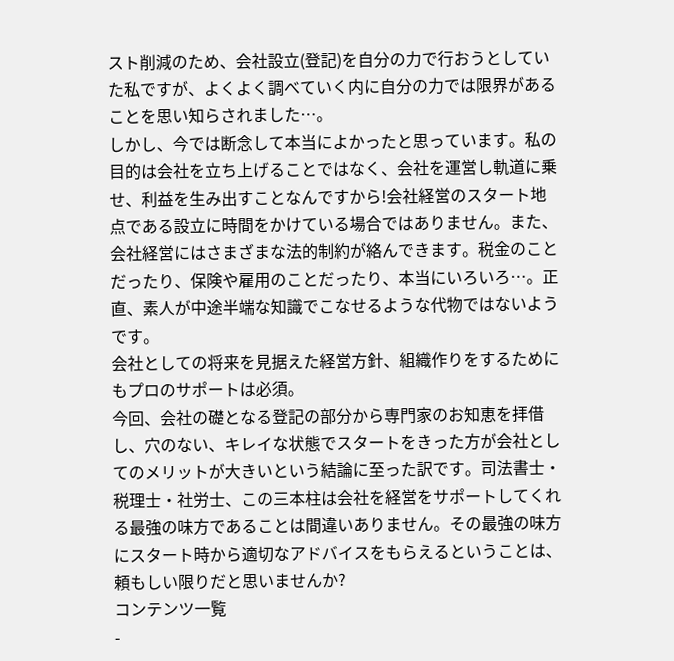スト削減のため、会社設立(登記)を自分の力で行おうとしていた私ですが、よくよく調べていく内に自分の力では限界があることを思い知らされました…。
しかし、今では断念して本当によかったと思っています。私の目的は会社を立ち上げることではなく、会社を運営し軌道に乗せ、利益を生み出すことなんですから!会社経営のスタート地点である設立に時間をかけている場合ではありません。また、会社経営にはさまざまな法的制約が絡んできます。税金のことだったり、保険や雇用のことだったり、本当にいろいろ…。正直、素人が中途半端な知識でこなせるような代物ではないようです。
会社としての将来を見据えた経営方針、組織作りをするためにもプロのサポートは必須。
今回、会社の礎となる登記の部分から専門家のお知恵を拝借し、穴のない、キレイな状態でスタートをきった方が会社としてのメリットが大きいという結論に至った訳です。司法書士・税理士・社労士、この三本柱は会社を経営をサポートしてくれる最強の味方であることは間違いありません。その最強の味方にスタート時から適切なアドバイスをもらえるということは、頼もしい限りだと思いませんか?
コンテンツ一覧
-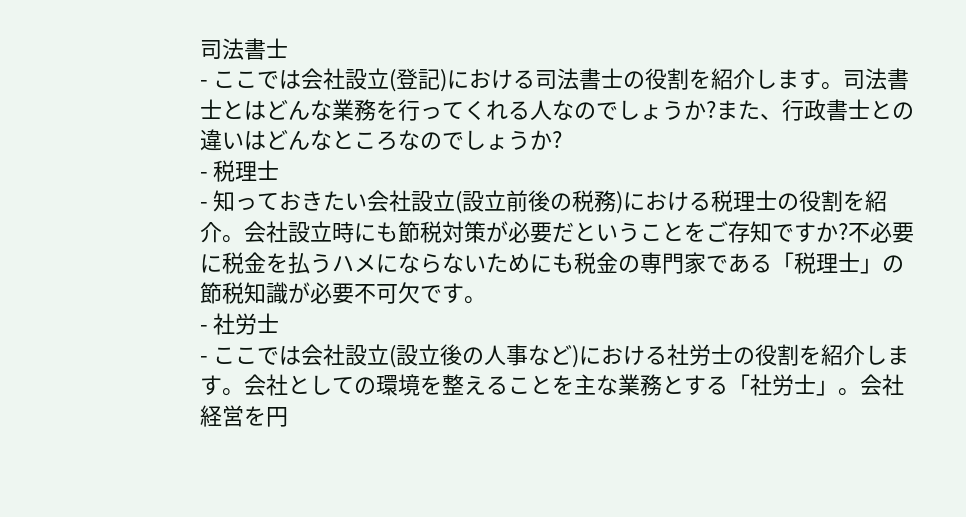司法書士
- ここでは会社設立(登記)における司法書士の役割を紹介します。司法書士とはどんな業務を行ってくれる人なのでしょうか?また、行政書士との違いはどんなところなのでしょうか?
- 税理士
- 知っておきたい会社設立(設立前後の税務)における税理士の役割を紹介。会社設立時にも節税対策が必要だということをご存知ですか?不必要に税金を払うハメにならないためにも税金の専門家である「税理士」の節税知識が必要不可欠です。
- 社労士
- ここでは会社設立(設立後の人事など)における社労士の役割を紹介します。会社としての環境を整えることを主な業務とする「社労士」。会社経営を円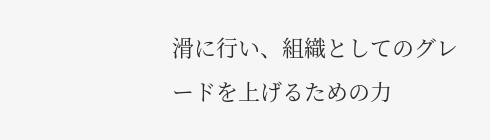滑に行い、組織としてのグレードを上げるための力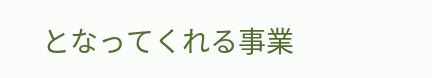となってくれる事業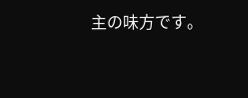主の味方です。